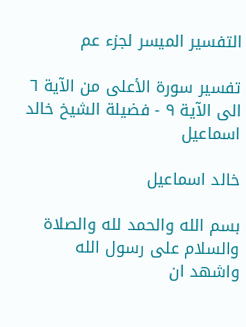التفسير الميسر لجزء عم

تفسير سورة الأعلى من الآية ٦ الى الآية ٩ - فضيلة الشيخ خالد اسماعيل

خالد اسماعيل

بسم الله والحمد لله والصلاة والسلام على رسول الله واشهد ان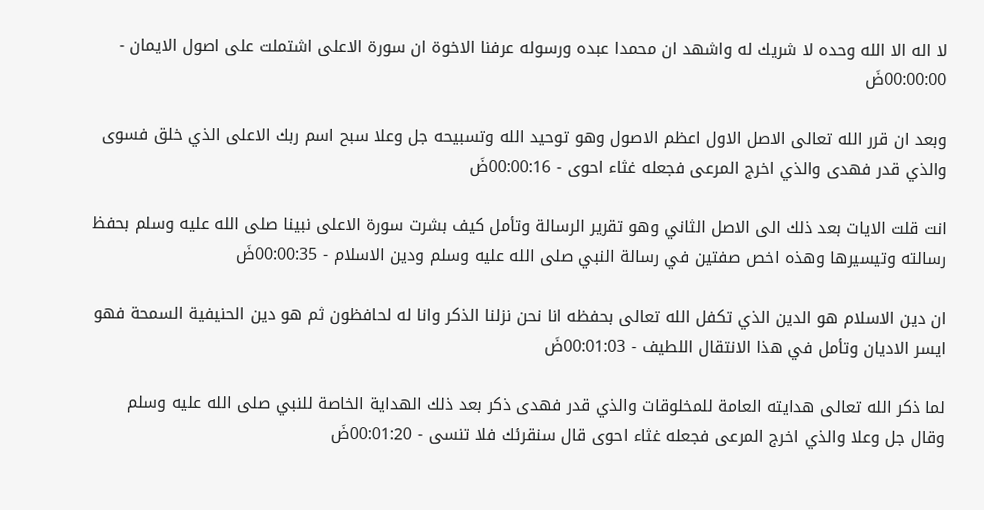لا اله الا الله وحده لا شريك له واشهد ان محمدا عبده ورسوله عرفنا الاخوة ان سورة الاعلى اشتملت على اصول الايمان - 00:00:00ضَ

وبعد ان قرر الله تعالى الاصل الاول اعظم الاصول وهو توحيد الله وتسبيحه جل وعلا سبح اسم ربك الاعلى الذي خلق فسوى والذي قدر فهدى والذي اخرج المرعى فجعله غثاء احوى - 00:00:16ضَ

انت قلت الايات بعد ذلك الى الاصل الثاني وهو تقرير الرسالة وتأمل كيف بشرت سورة الاعلى نبينا صلى الله عليه وسلم بحفظ رسالته وتيسيرها وهذه اخص صفتين في رسالة النبي صلى الله عليه وسلم ودين الاسلام - 00:00:35ضَ

ان دين الاسلام هو الدين الذي تكفل الله تعالى بحفظه انا نحن نزلنا الذكر وانا له لحافظون ثم هو دين الحنيفية السمحة فهو ايسر الاديان وتأمل في هذا الانتقال اللطيف - 00:01:03ضَ

لما ذكر الله تعالى هدايته العامة للمخلوقات والذي قدر فهدى ذكر بعد ذلك الهداية الخاصة للنبي صلى الله عليه وسلم وقال جل وعلا والذي اخرج المرعى فجعله غثاء احوى قال سنقرئك فلا تنسى - 00:01:20ضَ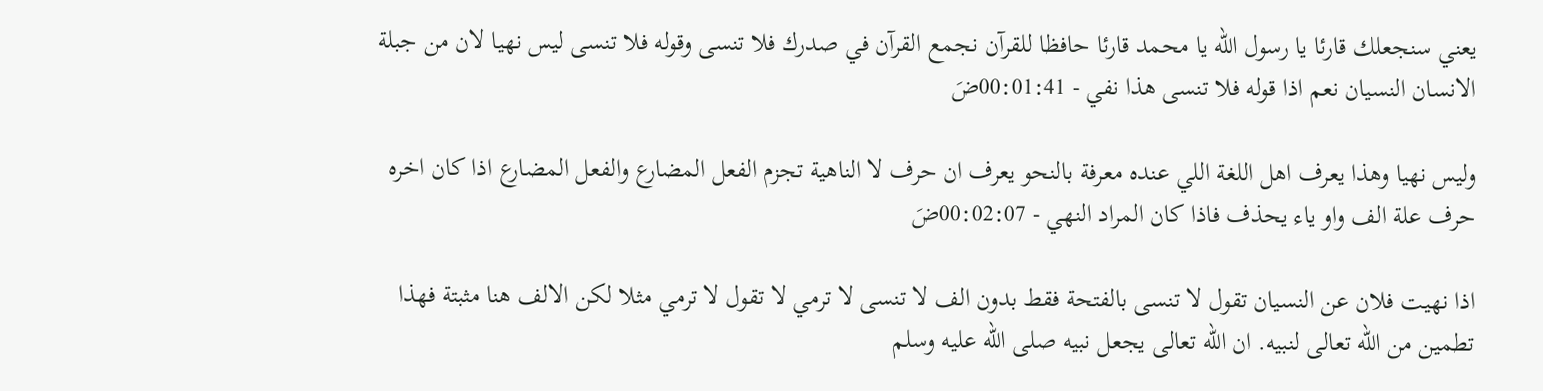يعني سنجعلك قارئا يا رسول الله يا محمد قارئا حافظا للقرآن نجمع القرآن في صدرك فلا تنسى وقوله فلا تنسى ليس نهيا لان من جبلة الانسان النسيان نعم اذا قوله فلا تنسى هذا نفي - 00:01:41ضَ

وليس نهيا وهذا يعرف اهل اللغة اللي عنده معرفة بالنحو يعرف ان حرف لا الناهية تجزم الفعل المضارع والفعل المضارع اذا كان اخره حرف علة الف واو ياء يحذف فاذا كان المراد النهي - 00:02:07ضَ

اذا نهيت فلان عن النسيان تقول لا تنسى بالفتحة فقط بدون الف لا تنسى لا ترمي لا تقول لا ترمي مثلا لكن الالف هنا مثبتة فهذا تطمين من الله تعالى لنبيه. ان الله تعالى يجعل نبيه صلى الله عليه وسلم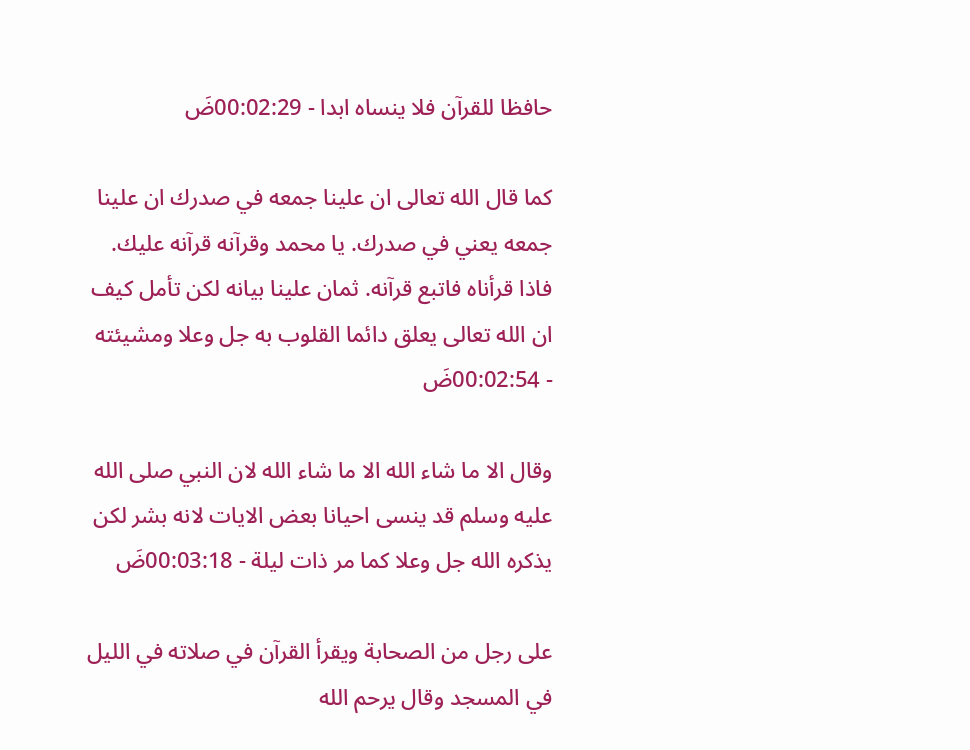حافظا للقرآن فلا ينساه ابدا - 00:02:29ضَ

كما قال الله تعالى ان علينا جمعه في صدرك ان علينا جمعه يعني في صدرك. يا محمد وقرآنه قرآنه عليك. فاذا قرأناه فاتبع قرآنه. ثمان علينا بيانه لكن تأمل كيف ان الله تعالى يعلق دائما القلوب به جل وعلا ومشيئته - 00:02:54ضَ

وقال الا ما شاء الله الا ما شاء الله لان النبي صلى الله عليه وسلم قد ينسى احيانا بعض الايات لانه بشر لكن يذكره الله جل وعلا كما مر ذات ليلة - 00:03:18ضَ

على رجل من الصحابة ويقرأ القرآن في صلاته في الليل في المسجد وقال يرحم الله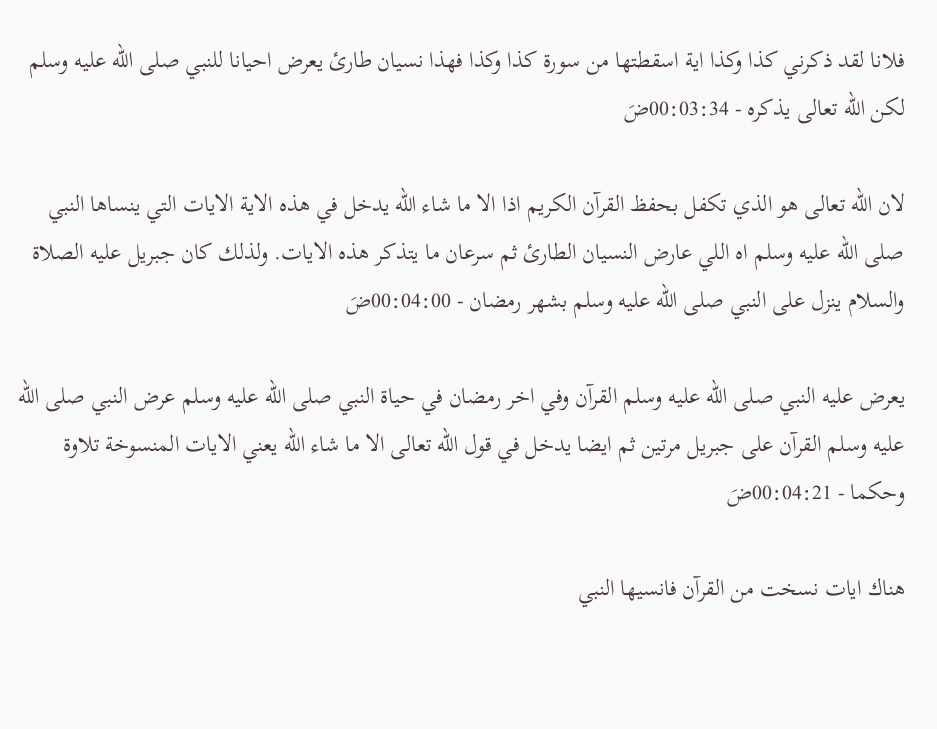فلانا لقد ذكرني كذا وكذا اية اسقطتها من سورة كذا وكذا فهذا نسيان طارئ يعرض احيانا للنبي صلى الله عليه وسلم لكن الله تعالى يذكره - 00:03:34ضَ

لان الله تعالى هو الذي تكفل بحفظ القرآن الكريم اذا الا ما شاء الله يدخل في هذه الاية الايات التي ينساها النبي صلى الله عليه وسلم اه اللي عارض النسيان الطارئ ثم سرعان ما يتذكر هذه الايات. ولذلك كان جبريل عليه الصلاة والسلام ينزل على النبي صلى الله عليه وسلم بشهر رمضان - 00:04:00ضَ

يعرض عليه النبي صلى الله عليه وسلم القرآن وفي اخر رمضان في حياة النبي صلى الله عليه وسلم عرض النبي صلى الله عليه وسلم القرآن على جبريل مرتين ثم ايضا يدخل في قول الله تعالى الا ما شاء الله يعني الايات المنسوخة تلاوة وحكما - 00:04:21ضَ

هناك ايات نسخت من القرآن فانسيها النبي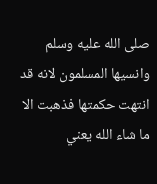صلى الله عليه وسلم وانسيها المسلمون لانه قد انتهت حكمتها فذهبت الا ما شاء الله يعني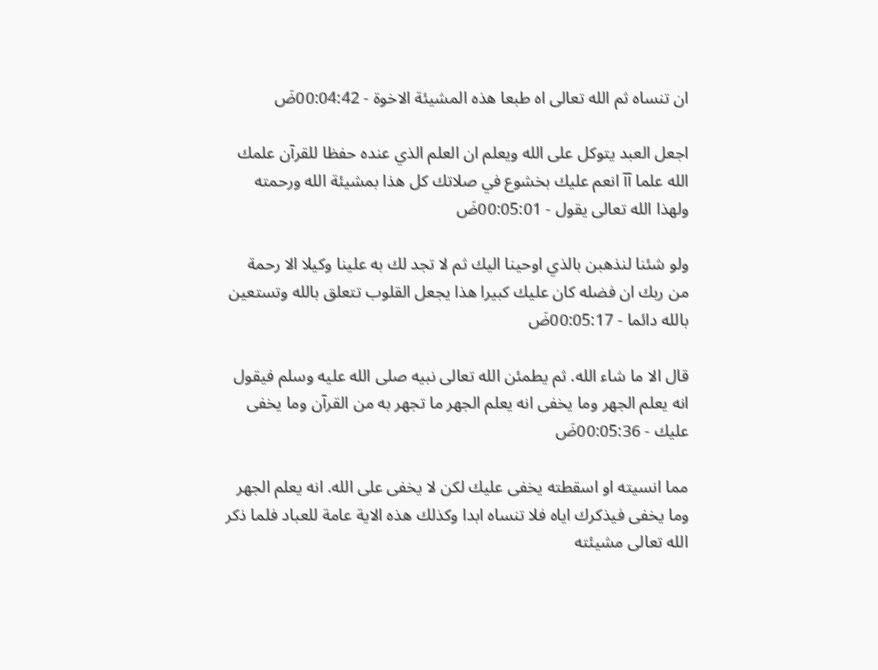ان تنساه ثم الله تعالى اه طبعا هذه المشيئة الاخوة - 00:04:42ضَ

اجعل العبد يتوكل على الله ويعلم ان العلم الذي عنده حفظا للقرآن علمك الله علما آآ انعم عليك بخشوع في صلاتك كل هذا بمشيئة الله ورحمته ولهذا الله تعالى يقول - 00:05:01ضَ

ولو شئنا لنذهبن بالذي اوحينا اليك ثم لا تجد لك به علينا وكيلا الا رحمة من ربك ان فضله كان عليك كبيرا هذا يجعل القلوب تتعلق بالله وتستعين بالله دائما - 00:05:17ضَ

قال الا ما شاء الله. ثم يطمئن الله تعالى نبيه صلى الله عليه وسلم فيقول انه يعلم الجهر وما يخفى انه يعلم الجهر ما تجهر به من القرآن وما يخفى عليك - 00:05:36ضَ

مما انسيته او اسقطته يخفى عليك لكن لا يخفى على الله. انه يعلم الجهر وما يخفى فيذكرك اياه فلا تنساه ابدا وكذلك هذه الاية عامة للعباد فلما ذكر الله تعالى مشيئته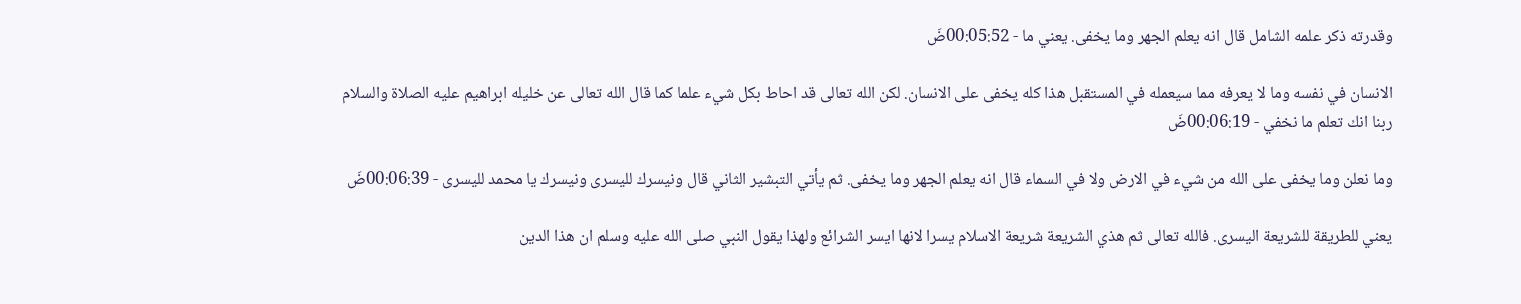وقدرته ذكر علمه الشامل قال انه يعلم الجهر وما يخفى. يعني ما - 00:05:52ضَ

الانسان في نفسه وما لا يعرفه مما سيعمله في المستقبل هذا كله يخفى على الانسان. لكن الله تعالى قد احاط بكل شيء علما كما قال الله تعالى عن خليله ابراهيم عليه الصلاة والسلام ربنا انك تعلم ما نخفي - 00:06:19ضَ

وما نعلن وما يخفى على الله من شيء في الارض ولا في السماء قال انه يعلم الجهر وما يخفى. ثم يأتي التبشير الثاني قال ونيسرك لليسرى ونيسرك يا محمد لليسرى - 00:06:39ضَ

يعني للطريقة للشريعة اليسرى. فالله تعالى ثم هذي الشريعة شريعة الاسلام يسرا لانها ايسر الشرائع ولهذا يقول النبي صلى الله عليه وسلم ان هذا الدين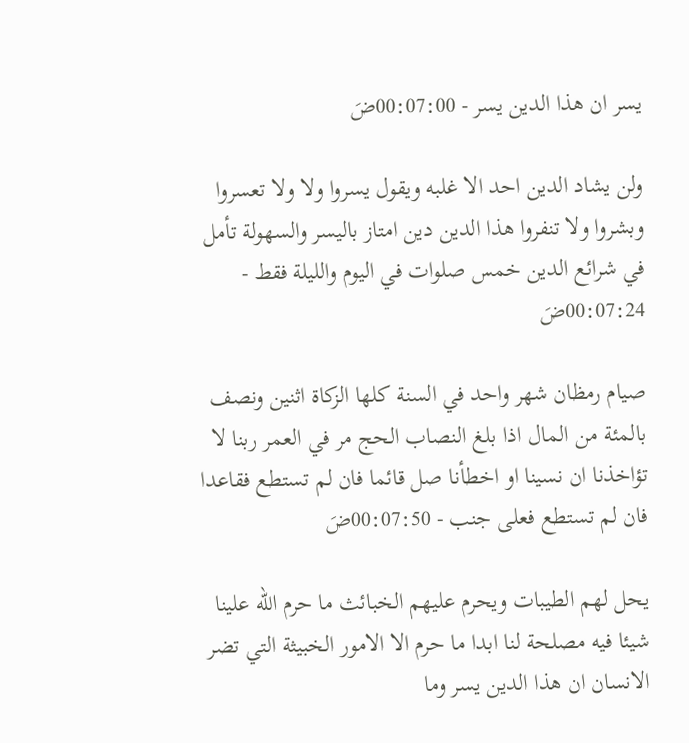يسر ان هذا الدين يسر - 00:07:00ضَ

ولن يشاد الدين احد الا غلبه ويقول يسروا ولا ولا تعسروا وبشروا ولا تنفروا هذا الدين دين امتاز باليسر والسهولة تأمل في شرائع الدين خمس صلوات في اليوم والليلة فقط - 00:07:24ضَ

صيام رمظان شهر واحد في السنة كلها الزكاة اثنين ونصف بالمئة من المال اذا بلغ النصاب الحج مر في العمر ربنا لا تؤاخذنا ان نسينا او اخطأنا صل قائما فان لم تستطع فقاعدا فان لم تستطع فعلى جنب - 00:07:50ضَ

يحل لهم الطيبات ويحرم عليهم الخبائث ما حرم الله علينا شيئا فيه مصلحة لنا ابدا ما حرم الا الامور الخبيثة التي تضر الانسان ان هذا الدين يسر وما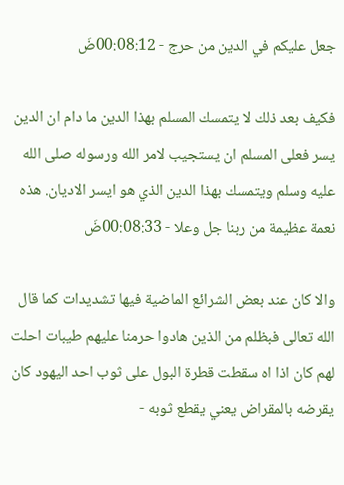جعل عليكم في الدين من حرج - 00:08:12ضَ

فكيف بعد ذلك لا يتمسك المسلم بهذا الدين ما دام ان الدين يسر فعلى المسلم ان يستجيب لامر الله ورسوله صلى الله عليه وسلم ويتمسك بهذا الدين الذي هو ايسر الاديان. هذه نعمة عظيمة من ربنا جل وعلا - 00:08:33ضَ

والا كان عند بعض الشرائع الماضية فيها تشديدات كما قال الله تعالى فبظلم من الذين هادوا حرمنا عليهم طيبات احلت لهم كان اذا اه سقطت قطرة البول على ثوب احد اليهود كان يقرضه بالمقراض يعني يقطع ثوبه -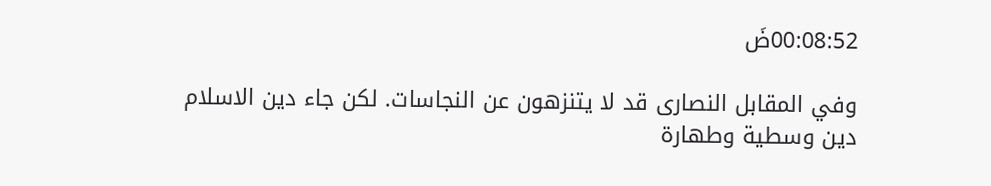00:08:52ضَ

وفي المقابل النصارى قد لا يتنزهون عن النجاسات. لكن جاء دين الاسلام دين وسطية وطهارة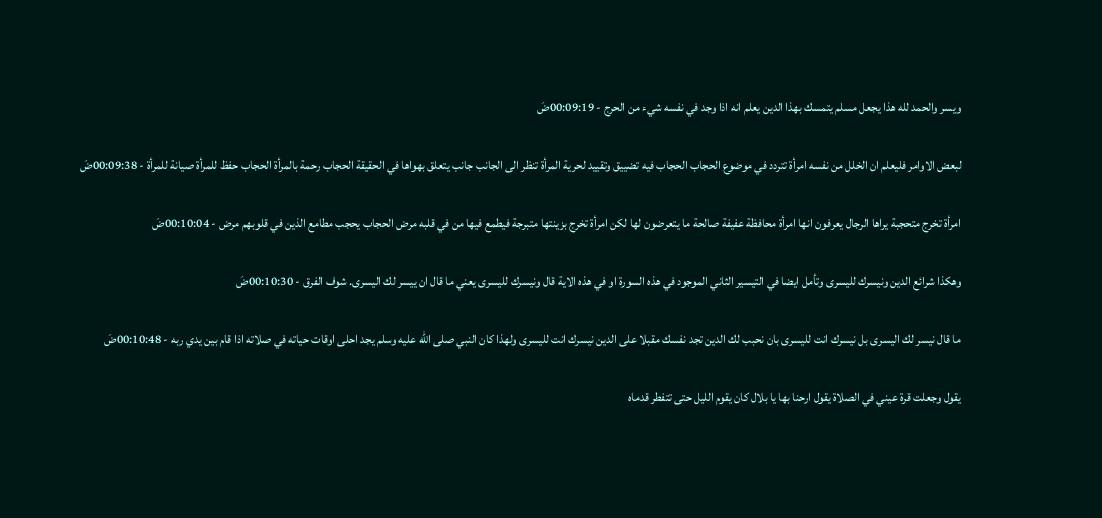ويسر والحمد لله هذا يجعل مسلم يتمسك بهذا الدين يعلم انه اذا وجد في نفسه شيء من الحرج - 00:09:19ضَ

لبعض الاوامر فليعلم ان الخلل من نفسه امرأة تتردد في موضوع الحجاب الحجاب فيه تضييق وتقييد لحرية المرأة تنظر الى الجانب جانب يتعلق بهواها في الحقيقة الحجاب رحمة بالمرأة الحجاب حفظ للمرأة صيانة للمرأة - 00:09:38ضَ

امرأة تخرج متحجبة يراها الرجال يعرفون انها امرأة محافظة عفيفة صالحة ما يتعرضون لها لكن امرأة تخرج بزينتها متبرجة فيطمع فيها من في قلبه مرض الحجاب يحجب مطامع الذين في قلوبهم مرض - 00:10:04ضَ

وهكذا شرائع الدين ونيسرك لليسرى وتأمل ايضا في التيسير الثاني الموجود في هذه السورة او في هذه الاية قال ونيسرك لليسرى يعني ما قال ان ييسر لك اليسرى. شوف الفرق - 00:10:30ضَ

ما قال نيسر لك اليسرى بل نيسرك انت لليسرى بان نحبب لك الدين تجد نفسك مقبلا على الدين نيسرك انت لليسرى ولهذا كان النبي صلى الله عليه وسلم يجد احلى اوقات حياته في صلاته اذا قام بين يدي ربه - 00:10:48ضَ

يقول وجعلت قرة عيني في الصلاة يقول ارحنا بها يا بلال كان يقوم الليل حتى تتفطر قدماه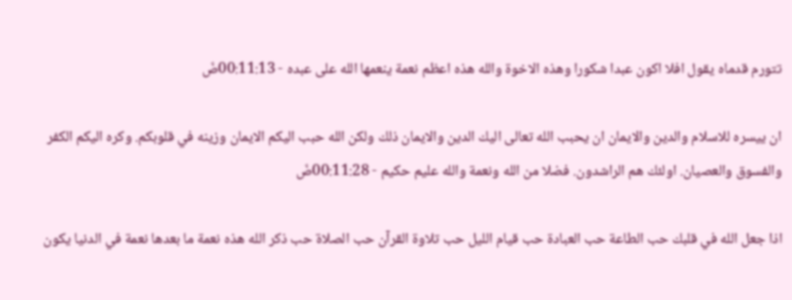تتورم قدماه يقول افلا اكون عبدا شكورا وهذه الاخوة والله هذه اعظم نعمة ينعمها الله على عبده - 00:11:13ضَ

ان ييسره للاسلام والدين والايمان ان يحبب الله تعالى اليك الدين والايمان ذلك ولكن الله حبب اليكم الايمان وزينه في قلوبكم. وكره اليكم الكفر والفسوق والعصيان. اولئك هم الراشدون. فضلا من الله ونعمة والله عليم حكيم - 00:11:28ضَ

اذا جعل الله في قلبك حب الطاعة حب العبادة حب قيام الليل حب تلاوة القرآن حب الصلاة حب ذكر الله هذه نعمة ما بعدها نعمة في الدنيا يكون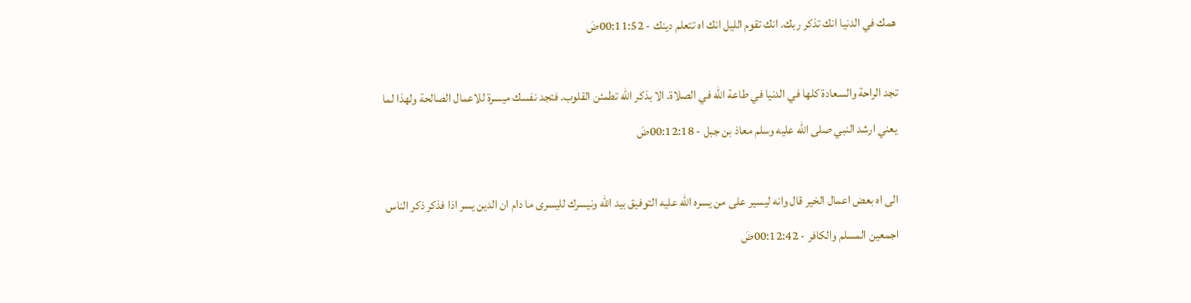همك في الدنيا انك تذكر ربك. انك تقوم الليل انك اه تتعلم دينك - 00:11:52ضَ

تجد الراحة والسعادة كلها في الدنيا في طاعة الله في الصلاة. الا بذكر الله تطمئن القلوب. فتجد نفسك ميسرة للاعمال الصالحة ولهذا لما يعني ارشد النبي صلى الله عليه وسلم معاذ بن جبل - 00:12:18ضَ

الى اه بعض اعمال الخير قال وانه ليسير على من يسره الله عليه التوفيق بيد الله ونيسرك لليسرى ما دام ان الدين يسر اذا فذكر ذكر الناس اجمعين المسلم والكافر - 00:12:42ضَ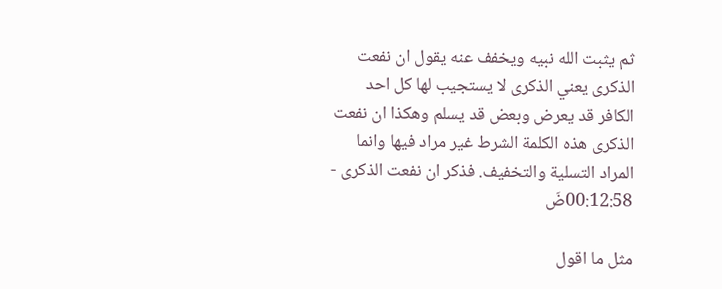ثم يثبت الله نبيه ويخفف عنه يقول ان نفعت الذكرى يعني الذكرى لا يستجيب لها كل احد الكافر قد يعرض وبعض قد يسلم وهكذا ان نفعت الذكرى هذه الكلمة الشرط غير مراد فيها وانما المراد التسلية والتخفيف. فذكر ان نفعت الذكرى - 00:12:58ضَ

مثل ما اقول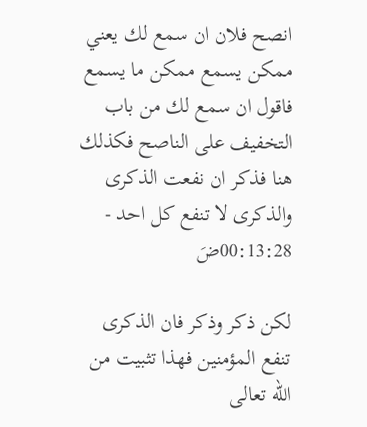انصح فلان ان سمع لك يعني ممكن يسمع ممكن ما يسمع فاقول ان سمع لك من باب التخفيف على الناصح فكذلك هنا فذكر ان نفعت الذكرى والذكرى لا تنفع كل احد - 00:13:28ضَ

لكن ذكر وذكر فان الذكرى تنفع المؤمنين فهذا تثبيت من الله تعالى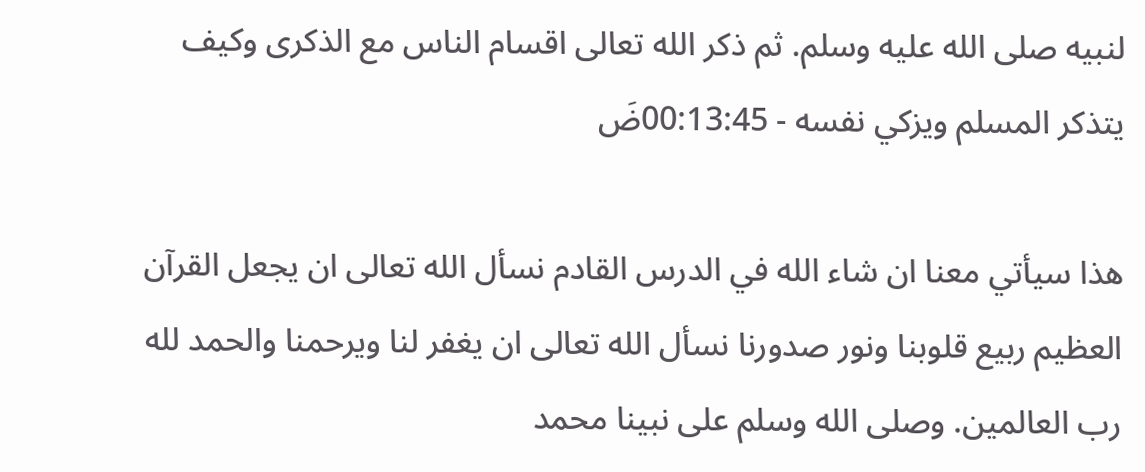لنبيه صلى الله عليه وسلم. ثم ذكر الله تعالى اقسام الناس مع الذكرى وكيف يتذكر المسلم ويزكي نفسه - 00:13:45ضَ

هذا سيأتي معنا ان شاء الله في الدرس القادم نسأل الله تعالى ان يجعل القرآن العظيم ربيع قلوبنا ونور صدورنا نسأل الله تعالى ان يغفر لنا ويرحمنا والحمد لله رب العالمين. وصلى الله وسلم على نبينا محمد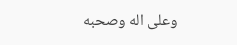وعلى اله وصحبه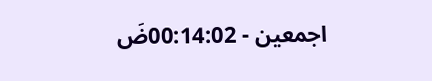اجمعين - 00:14:02ضَ